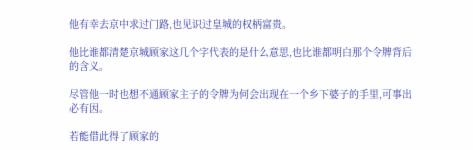他有幸去京中求过门路,也见识过皇城的权柄富贵。

他比谁都清楚京城顾家这几个字代表的是什么意思,也比谁都明白那个令牌背后的含义。

尽管他一时也想不通顾家主子的令牌为何会出现在一个乡下婆子的手里,可事出必有因。

若能借此得了顾家的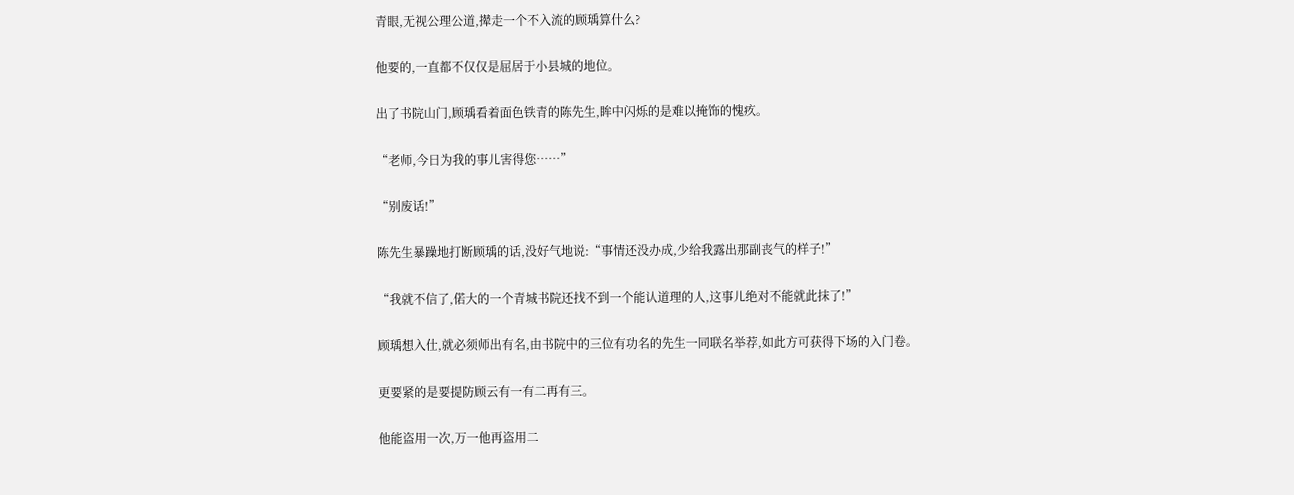青眼,无视公理公道,撵走一个不入流的顾瑀算什么?

他要的,一直都不仅仅是屈居于小县城的地位。

出了书院山门,顾瑀看着面色铁青的陈先生,眸中闪烁的是难以掩饰的愧疚。

“老师,今日为我的事儿害得您……”

“别废话!”

陈先生暴躁地打断顾瑀的话,没好气地说:“事情还没办成,少给我露出那副丧气的样子!”

“我就不信了,偌大的一个青城书院还找不到一个能认道理的人,这事儿绝对不能就此抹了!”

顾瑀想入仕,就必须师出有名,由书院中的三位有功名的先生一同联名举荐,如此方可获得下场的入门卷。

更要紧的是要提防顾云有一有二再有三。

他能盗用一次,万一他再盗用二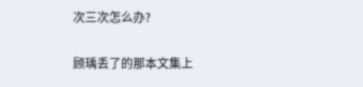次三次怎么办?

顾瑀丢了的那本文集上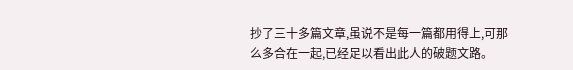抄了三十多篇文章,虽说不是每一篇都用得上,可那么多合在一起,已经足以看出此人的破题文路。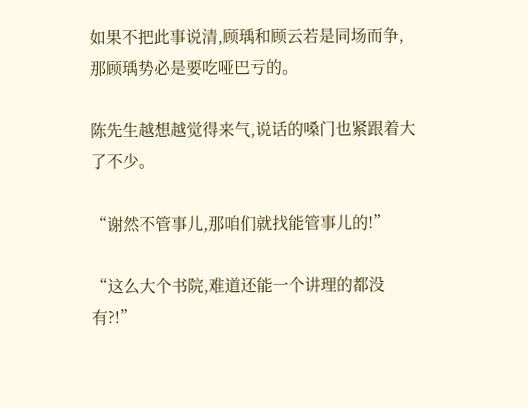如果不把此事说清,顾瑀和顾云若是同场而争,那顾瑀势必是要吃哑巴亏的。

陈先生越想越觉得来气,说话的嗓门也紧跟着大了不少。

“谢然不管事儿,那咱们就找能管事儿的!”

“这么大个书院,难道还能一个讲理的都没有?!”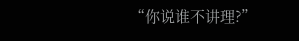“你说谁不讲理?”